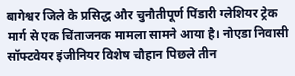बागेश्वर जिले के प्रसिद्ध और चुनौतीपूर्ण पिंडारी ग्लेशियर ट्रेक मार्ग से एक चिंताजनक मामला सामने आया है। नोएडा निवासी सॉफ्टवेयर इंजीनियर विशेष चौहान पिछले तीन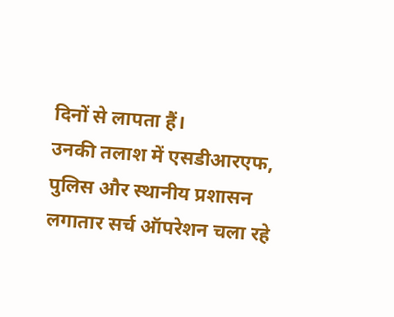दिनों से लापता हैं।
उनकी तलाश में एसडीआरएफ, पुलिस और स्थानीय प्रशासन लगातार सर्च ऑपरेशन चला रहे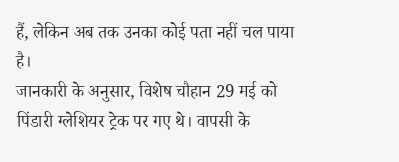हैं, लेकिन अब तक उनका कोई पता नहीं चल पाया है।
जानकारी के अनुसार, विशेष चौहान 29 मई को पिंडारी ग्लेशियर ट्रेक पर गए थे। वापसी के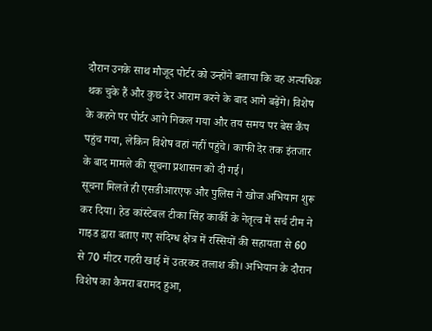दौरान उनके साथ मौजूद पोर्टर को उन्होंने बताया कि वह अत्यधिक थक चुके हैं और कुछ देर आराम करने के बाद आगे बढ़ेंगे। विशेष के कहने पर पोर्टर आगे निकल गया और तय समय पर बेस कैंप पहुंच गया, लेकिन विशेष वहां नहीं पहुंचे। काफी देर तक इंतजार के बाद मामले की सूचना प्रशासन को दी गई।
सूचना मिलते ही एसडीआरएफ और पुलिस ने खोज अभियान शुरू कर दिया। हेड कांस्टेबल टीका सिंह कार्की के नेतृत्व में सर्च टीम ने गाइड द्वारा बताए गए संदिग्ध क्षेत्र में रस्सियों की सहायता से 60 से 70 मीटर गहरी खाई में उतरकर तलाश की। अभियान के दौरान विशेष का कैमरा बरामद हुआ,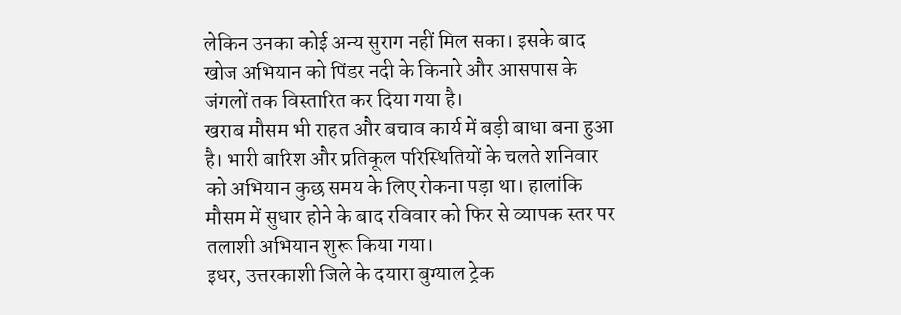लेकिन उनका कोई अन्य सुराग नहीं मिल सका। इसके बाद खोज अभियान को पिंडर नदी के किनारे और आसपास के जंगलों तक विस्तारित कर दिया गया है।
खराब मौसम भी राहत और बचाव कार्य में बड़ी बाधा बना हुआ है। भारी बारिश और प्रतिकूल परिस्थितियों के चलते शनिवार को अभियान कुछ समय के लिए रोकना पड़ा था। हालांकि मौसम में सुधार होने के बाद रविवार को फिर से व्यापक स्तर पर तलाशी अभियान शुरू किया गया।
इधर, उत्तरकाशी जिले के दयारा बुग्याल ट्रेक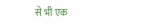से भी एक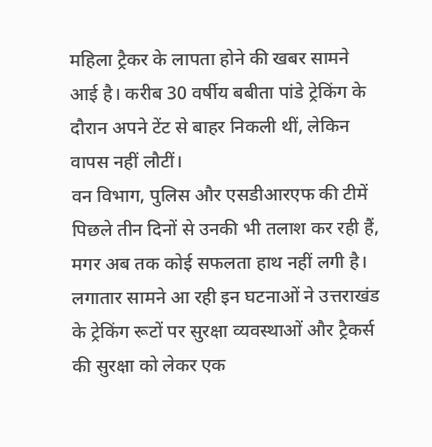महिला ट्रैकर के लापता होने की खबर सामने आई है। करीब 30 वर्षीय बबीता पांडे ट्रेकिंग के दौरान अपने टेंट से बाहर निकली थीं, लेकिन वापस नहीं लौटीं।
वन विभाग, पुलिस और एसडीआरएफ की टीमें पिछले तीन दिनों से उनकी भी तलाश कर रही हैं, मगर अब तक कोई सफलता हाथ नहीं लगी है।
लगातार सामने आ रही इन घटनाओं ने उत्तराखंड के ट्रेकिंग रूटों पर सुरक्षा व्यवस्थाओं और ट्रैकर्स की सुरक्षा को लेकर एक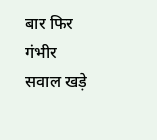बार फिर गंभीर सवाल खड़े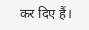कर दिए हैं।